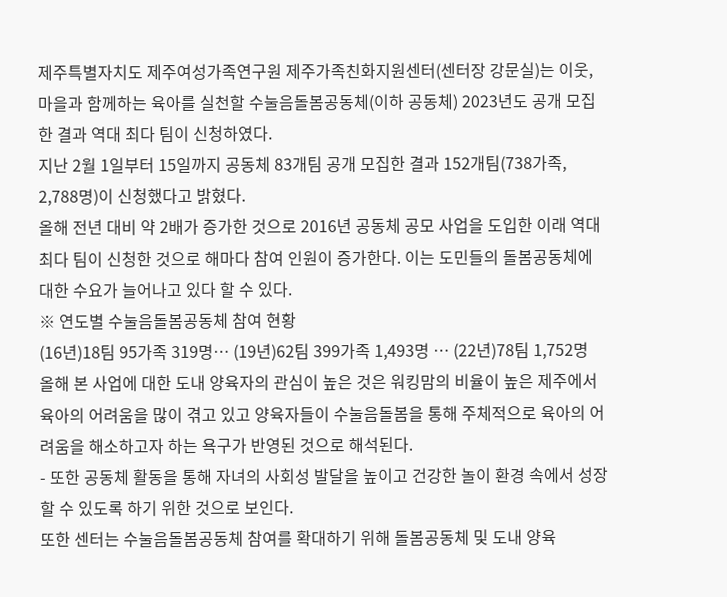제주특별자치도 제주여성가족연구원 제주가족친화지원센터(센터장 강문실)는 이웃, 마을과 함께하는 육아를 실천할 수눌음돌봄공동체(이하 공동체) 2023년도 공개 모집한 결과 역대 최다 팀이 신청하였다.
지난 2월 1일부터 15일까지 공동체 83개팀 공개 모집한 결과 152개팀(738가족, 2,788명)이 신청했다고 밝혔다.
올해 전년 대비 약 2배가 증가한 것으로 2016년 공동체 공모 사업을 도입한 이래 역대 최다 팀이 신청한 것으로 해마다 참여 인원이 증가한다. 이는 도민들의 돌봄공동체에 대한 수요가 늘어나고 있다 할 수 있다.
※ 연도별 수눌음돌봄공동체 참여 현황
(16년)18팀 95가족 319명… (19년)62팀 399가족 1,493명 … (22년)78팀 1,752명
올해 본 사업에 대한 도내 양육자의 관심이 높은 것은 워킹맘의 비율이 높은 제주에서 육아의 어려움을 많이 겪고 있고 양육자들이 수눌음돌봄을 통해 주체적으로 육아의 어려움을 해소하고자 하는 욕구가 반영된 것으로 해석된다.
- 또한 공동체 활동을 통해 자녀의 사회성 발달을 높이고 건강한 놀이 환경 속에서 성장 할 수 있도록 하기 위한 것으로 보인다.
또한 센터는 수눌음돌봄공동체 참여를 확대하기 위해 돌봄공동체 및 도내 양육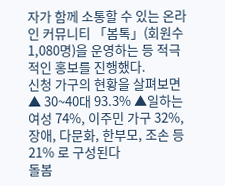자가 함께 소통할 수 있는 온라인 커뮤니티 「봄톡」(회원수 1,080명)을 운영하는 등 적극적인 홍보를 진행했다.
신청 가구의 현황을 살펴보면 ▲ 30~40대 93.3% ▲일하는 여성 74%, 이주민 가구 32%, 장애, 다문화, 한부모, 조손 등 21% 로 구성된다
돌봄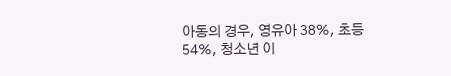아동의 경우, 영유아 38%, 초등 54%, 청소년 이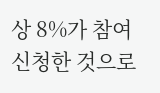상 8%가 참여 신청한 것으로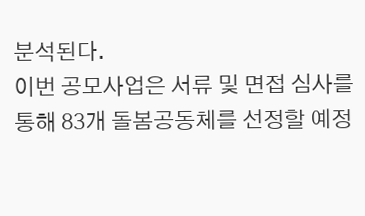분석된다.
이번 공모사업은 서류 및 면접 심사를 통해 83개 돌봄공동체를 선정할 예정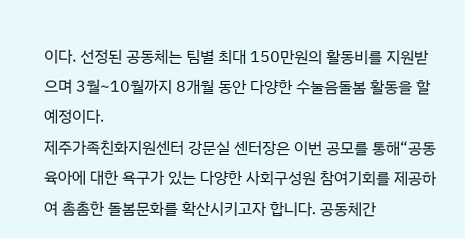이다. 선정된 공동체는 팀별 최대 150만원의 활동비를 지원받으며 3월~10월까지 8개월 동안 다양한 수눌음돌봄 활동을 할 예정이다.
제주가족친화지원센터 강문실 센터장은 이번 공모를 통해“공동육아에 대한 욕구가 있는 다양한 사회구성원 참여기회를 제공하여 촘촘한 돌봄문화를 확산시키고자 합니다. 공동체간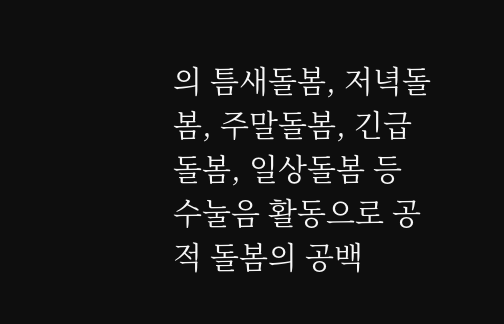의 틈새돌봄, 저녁돌봄, 주말돌봄, 긴급돌봄, 일상돌봄 등 수눌음 활동으로 공적 돌봄의 공백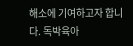해소에 기여하고자 합니다. 독박육아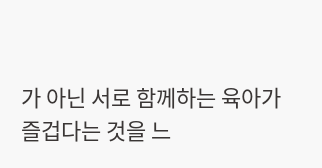가 아닌 서로 함께하는 육아가 즐겁다는 것을 느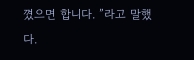꼈으면 합니다. ”라고 말했다.